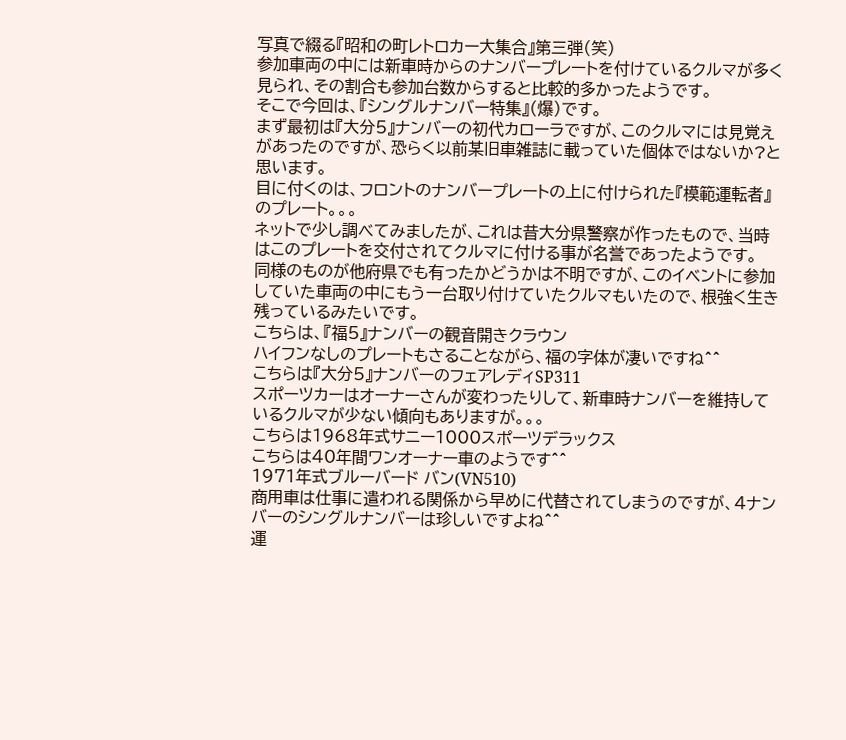写真で綴る『昭和の町レトロカー大集合』第三弾(笑)
参加車両の中には新車時からのナンバープレートを付けているクルマが多く見られ、その割合も参加台数からすると比較的多かったようです。
そこで今回は、『シングルナンバー特集』(爆)です。
まず最初は『大分5』ナンバーの初代カローラですが、このクルマには見覚えがあったのですが、恐らく以前某旧車雑誌に載っていた個体ではないか?と思います。
目に付くのは、フロントのナンバープレートの上に付けられた『模範運転者』のプレート。。。
ネットで少し調べてみましたが、これは昔大分県警察が作ったもので、当時はこのプレートを交付されてクルマに付ける事が名誉であったようです。
同様のものが他府県でも有ったかどうかは不明ですが、このイベントに参加していた車両の中にもう一台取り付けていたクルマもいたので、根強く生き残っているみたいです。
こちらは、『福5』ナンバーの観音開きクラウン
ハイフンなしのプレートもさることながら、福の字体が凄いですね^^
こちらは『大分5』ナンバーのフェアレディSP311
スポーツカーはオーナーさんが変わったりして、新車時ナンバーを維持しているクルマが少ない傾向もありますが。。。
こちらは1968年式サニー1000スポーツデラックス
こちらは40年間ワンオーナー車のようです^^
1971年式ブルーバード バン(VN510)
商用車は仕事に遣われる関係から早めに代替されてしまうのですが、4ナンバーのシングルナンバーは珍しいですよね^^
運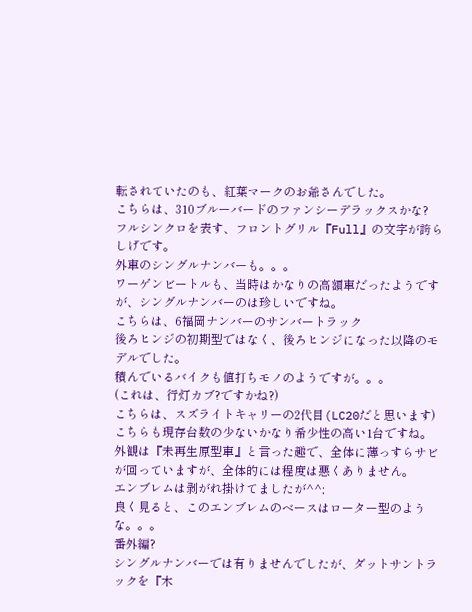転されていたのも、紅葉マークのお爺さんでした。
こちらは、310ブルーバードのファンシーデラックスかな?
フルシンクロを表す、フロントグリル『Full』の文字が誇らしげです。
外車のシングルナンバーも。。。
ワーゲンビートルも、当時はかなりの高額車だったようですが、シングルナンバーのは珍しいですね。
こちらは、6福岡ナンバーのサンバートラック
後ろヒンジの初期型ではなく、後ろヒンジになった以降のモデルでした。
積んでいるバイクも値打ちモノのようですが。。。
(これは、行灯カブ?ですかね?)
こちらは、スズライトキャリーの2代目(LC20だと思います)
こちらも現存台数の少ないかなり希少性の高い1台ですね。
外観は『未再生原型車』と言った趣で、全体に薄っすらサビが回っていますが、全体的には程度は悪くありません。
エンブレムは剥がれ掛けてましたが^^;
良く見ると、このエンブレムのベースはローター型のような。。。
番外編?
シングルナンバーでは有りませんでしたが、ダットサントラックを『木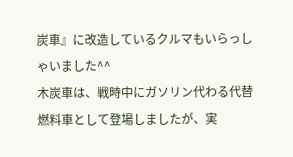炭車』に改造しているクルマもいらっしゃいました^^
木炭車は、戦時中にガソリン代わる代替燃料車として登場しましたが、実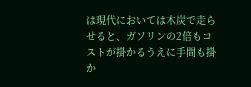は現代においては木炭で走らせると、ガソリンの2倍もコストが掛かるうえに手間も掛か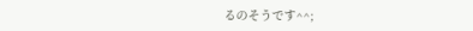るのそうです^^;